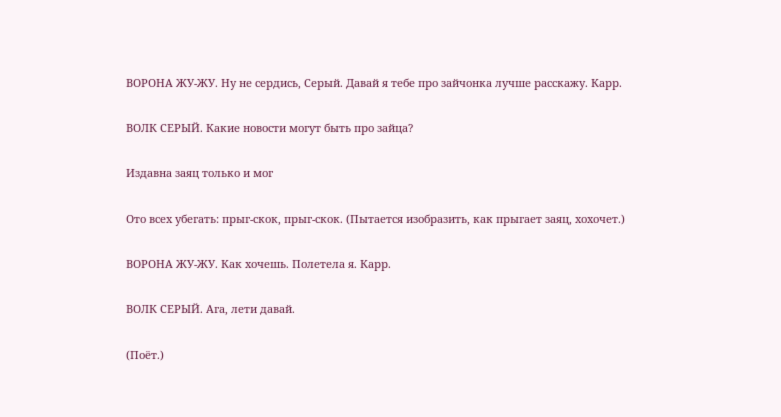ВОРОНА ЖУ-ЖУ. Ну не сердись, Серый. Давай я тебе про зайчонка лучше расскажу. Карр.

ВОЛК СЕРЫЙ. Какие новости могут быть про зайца?

Издавна заяц только и мог

Ото всех убегать: прыг-скок, прыг-скок. (Пытается изобразить, как прыгает заяц, хохочет.)

ВОРОНА ЖУ-ЖУ. Как хочешь. Полетела я. Карр.

ВОЛК СЕРЫЙ. Ага, лети давай.

(Поёт.)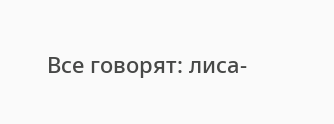Все говорят: лиса-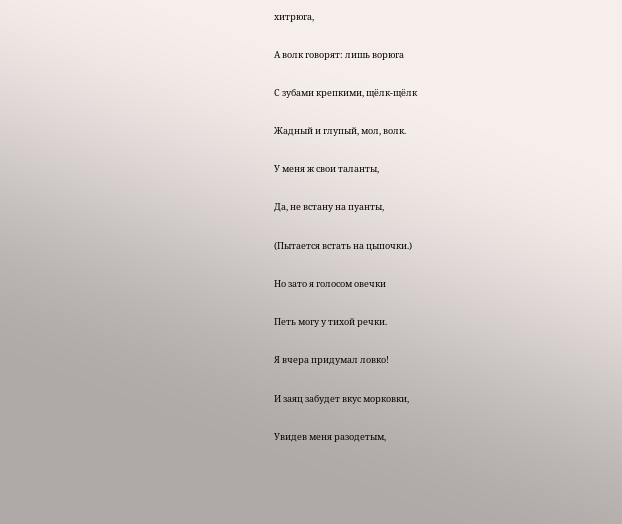хитрюга,

А волк говорят: лишь ворюга

С зубами крепкими, щёлк-щёлк

Жадный и глупый, мол, волк.

У меня ж свои таланты,

Да, не встану на пуанты,

(Пытается встать на цыпочки.)

Но зато я голосом овечки

Петь могу у тихой речки.

Я вчера придумал ловко!

И заяц забудет вкус морковки,

Увидев меня разодетым,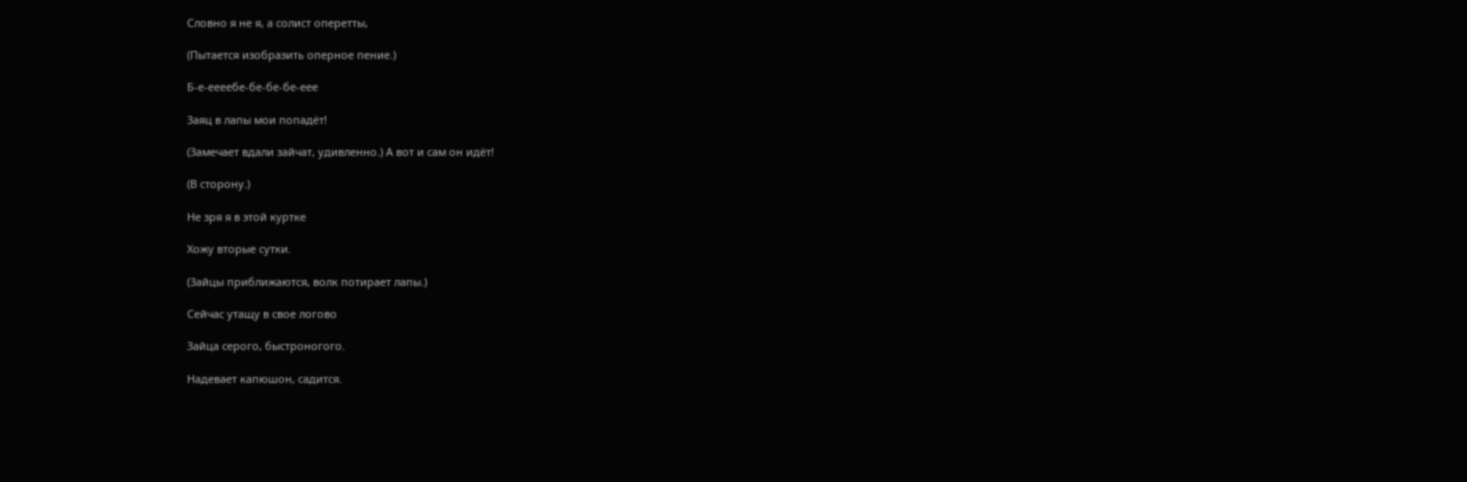Словно я не я, а солист оперетты,

(Пытается изобразить оперное пение.)

Б-е-еееебе-бе-бе-бе-еее

Заяц в лапы мои попадёт!

(Замечает вдали зайчат, удивленно.) А вот и сам он идёт!

(В сторону.)

Не зря я в этой куртке

Хожу вторые сутки.

(Зайцы приближаются, волк потирает лапы.)

Сейчас утащу в свое логово

Зайца серого, быстроногого.

Надевает капюшон, садится.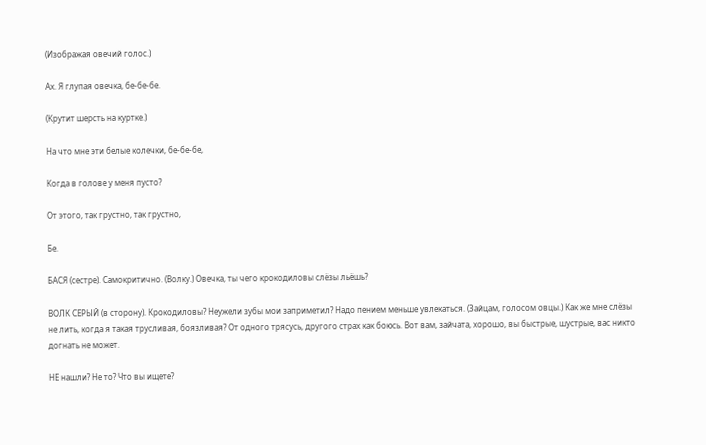(Изображая овечий голос.)

Ах. Я глупая овечка, бе-бе-бе.

(Крутит шерсть на куртке.)

На что мне эти белые колечки, бе-бе-бе,

Когда в голове у меня пусто?

От этого, так грустно, так грустно,

Бе.

БАСЯ (сестре). Самокритично. (Волку.) Овечка, ты чего крокодиловы слёзы льёшь?

ВОЛК СЕРЫЙ (в сторону). Крокодиловы? Неужели зубы мои заприметил? Надо пением меньше увлекаться. (Зайцам, голосом овцы.) Как же мне слёзы не лить, когда я такая трусливая, боязливая? От одного трясусь, другого страх как боюсь. Вот вам, зайчата, хорошо, вы быстрые, шустрые, вас никто догнать не может.

НЕ нашли? Не то? Что вы ищете?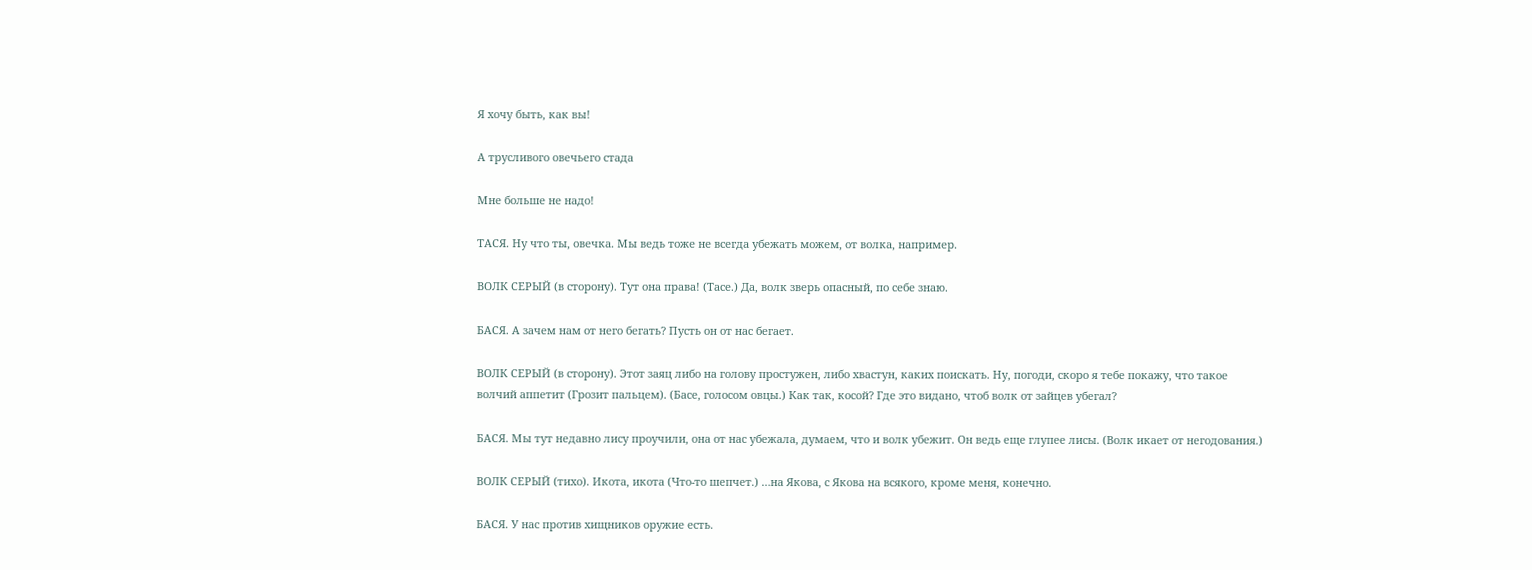Я хочу быть, как вы!

А трусливого овечьего стада

Мне больше не надо!

ТАСЯ. Ну что ты, овечка. Мы ведь тоже не всегда убежать можем, от волка, например.

ВОЛК СЕРЫЙ (в сторону). Тут она права! (Тасе.) Да, волк зверь опасный, по себе знаю.

БАСЯ. А зачем нам от него бегать? Пусть он от нас бегает.

ВОЛК СЕРЫЙ (в сторону). Этот заяц либо на голову простужен, либо хвастун, каких поискать. Ну, погоди, скоро я тебе покажу, что такое волчий аппетит (Грозит пальцем). (Басе, голосом овцы.) Как так, косой? Где это видано, чтоб волк от зайцев убегал?

БАСЯ. Мы тут недавно лису проучили, она от нас убежала, думаем, что и волк убежит. Он ведь еще глупее лисы. (Волк икает от негодования.)

ВОЛК СЕРЫЙ (тихо). Икота, икота (Что-то шепчет.) …на Якова, с Якова на всякого, кроме меня, конечно.

БАСЯ. У нас против хищников оружие есть.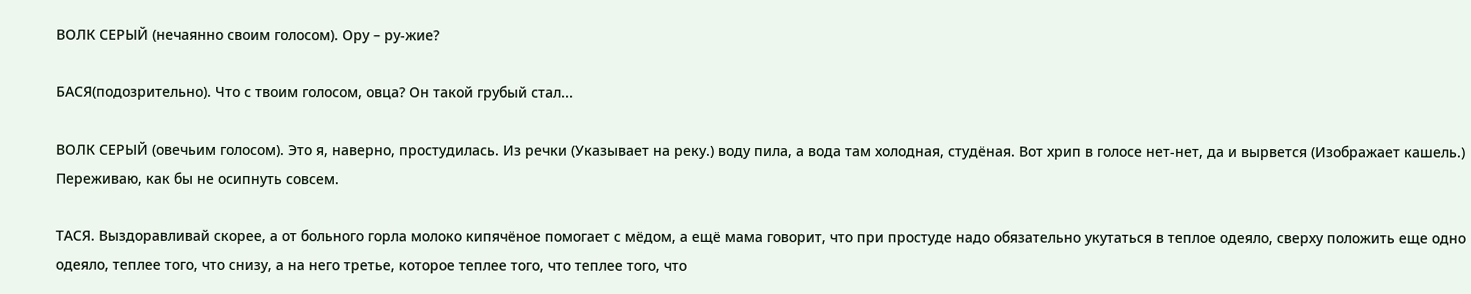ВОЛК СЕРЫЙ (нечаянно своим голосом). Ору – ру-жие?

БАСЯ(подозрительно). Что с твоим голосом, овца? Он такой грубый стал...

ВОЛК СЕРЫЙ (овечьим голосом). Это я, наверно, простудилась. Из речки (Указывает на реку.) воду пила, а вода там холодная, студёная. Вот хрип в голосе нет-нет, да и вырвется (Изображает кашель.) Переживаю, как бы не осипнуть совсем.

ТАСЯ. Выздоравливай скорее, а от больного горла молоко кипячёное помогает с мёдом, а ещё мама говорит, что при простуде надо обязательно укутаться в теплое одеяло, сверху положить еще одно одеяло, теплее того, что снизу, а на него третье, которое теплее того, что теплее того, что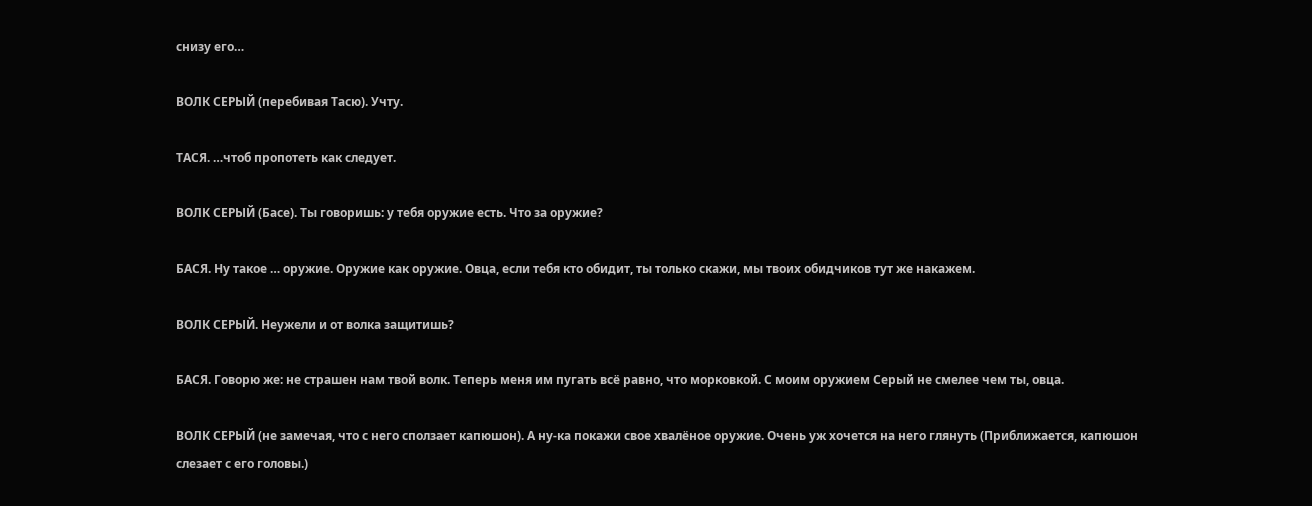снизу его…

ВОЛК СЕРЫЙ (перебивая Тасю). Учту.

ТАСЯ. …чтоб пропотеть как следует.

ВОЛК СЕРЫЙ (Басе). Ты говоришь: у тебя оружие есть. Что за оружие?

БАСЯ. Ну такое … оружие. Оружие как оружие. Овца, если тебя кто обидит, ты только скажи, мы твоих обидчиков тут же накажем.

ВОЛК СЕРЫЙ. Неужели и от волка защитишь?

БАСЯ. Говорю же: не страшен нам твой волк. Теперь меня им пугать всё равно, что морковкой. С моим оружием Серый не смелее чем ты, овца.

ВОЛК СЕРЫЙ (не замечая, что с него сползает капюшон). А ну-ка покажи свое хвалёное оружие. Очень уж хочется на него глянуть (Приближается, капюшон слезает с его головы.)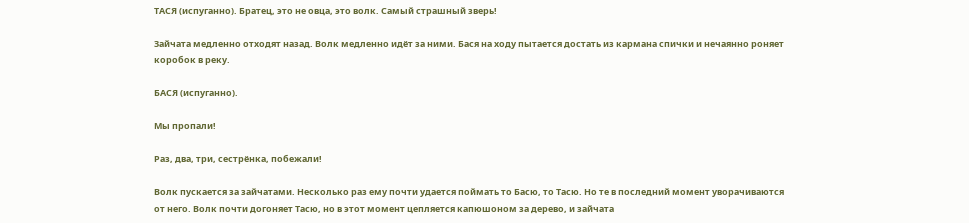ТАСЯ (испуганно). Братец, это не овца, это волк. Самый страшный зверь!

Зайчата медленно отходят назад. Волк медленно идёт за ними. Бася на ходу пытается достать из кармана спички и нечаянно роняет коробок в реку.

БАСЯ (испуганно).

Мы пропали!

Раз, два, три, сестрёнка, побежали!

Волк пускается за зайчатами. Несколько раз ему почти удается поймать то Басю, то Тасю. Но те в последний момент уворачиваются от него. Волк почти догоняет Тасю, но в этот момент цепляется капюшоном за дерево, и зайчата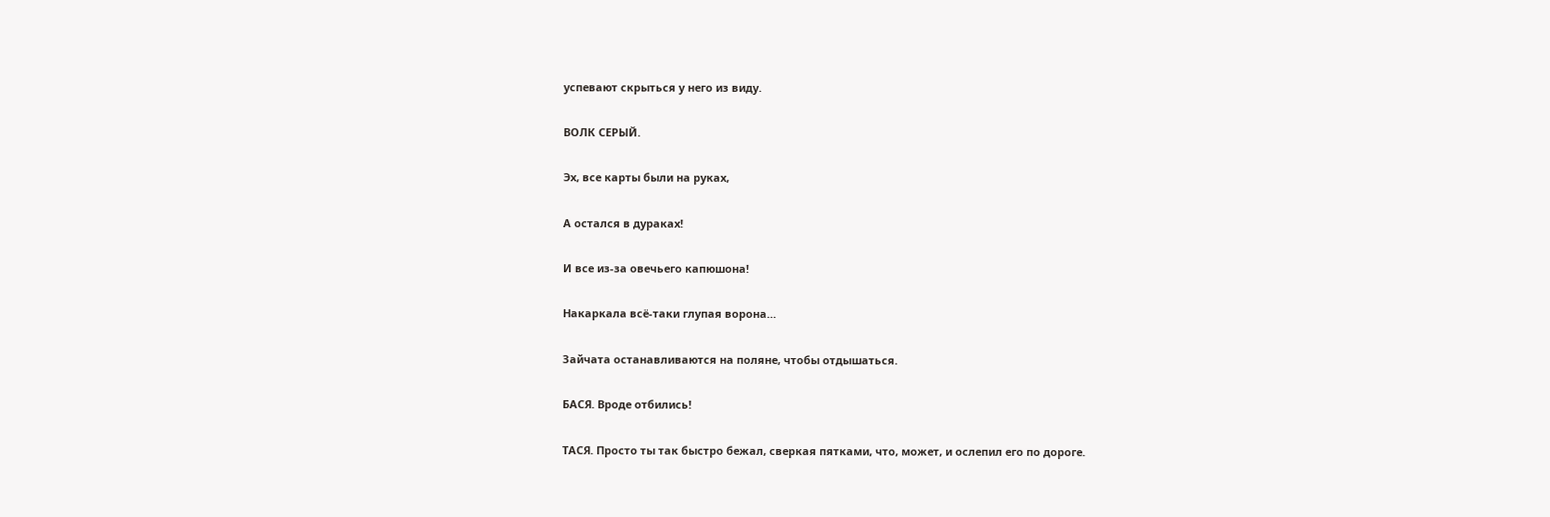успевают скрыться у него из виду.

ВОЛК СЕРЫЙ.

Эх, все карты были на руках,

А остался в дураках!

И все из-за овечьего капюшона!

Накаркала всё-таки глупая ворона…

Зайчата останавливаются на поляне, чтобы отдышаться.

БАСЯ. Вроде отбились!

ТАСЯ. Просто ты так быстро бежал, сверкая пятками, что, может, и ослепил его по дороге.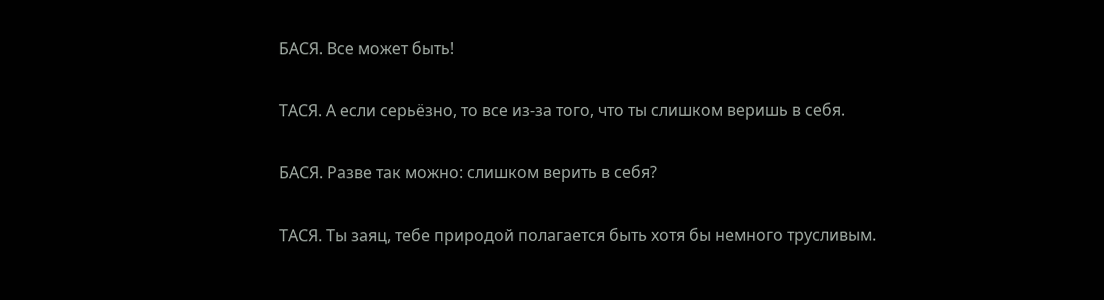БАСЯ. Все может быть!

ТАСЯ. А если серьёзно, то все из-за того, что ты слишком веришь в себя.

БАСЯ. Разве так можно: слишком верить в себя?

ТАСЯ. Ты заяц, тебе природой полагается быть хотя бы немного трусливым.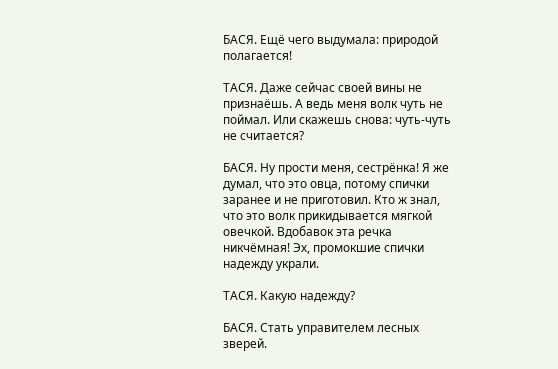БАСЯ. Ещё чего выдумала: природой полагается!

ТАСЯ. Даже сейчас своей вины не признаёшь. А ведь меня волк чуть не поймал. Или скажешь снова: чуть-чуть не считается?

БАСЯ. Ну прости меня, сестрёнка! Я же думал, что это овца, потому спички заранее и не приготовил. Кто ж знал, что это волк прикидывается мягкой овечкой. Вдобавок эта речка никчёмная! Эх, промокшие спички надежду украли.

ТАСЯ. Какую надежду?

БАСЯ. Стать управителем лесных зверей.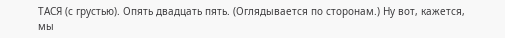ТАСЯ (с грустью). Опять двадцать пять. (Оглядывается по сторонам.) Ну вот, кажется, мы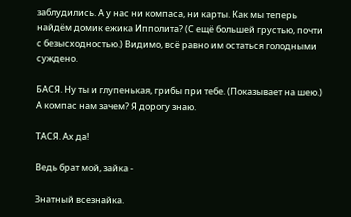заблудились. А у нас ни компаса, ни карты. Как мы теперь найдём домик ежика Ипполита? (С ещё большей грустью, почти с безысходностью.) Видимо, всё равно им остаться голодными суждено.

БАСЯ. Ну ты и глупенькая, грибы при тебе. (Показывает на шею.) А компас нам зачем? Я дорогу знаю.

ТАСЯ. Ах да!

Ведь брат мой, зайка -

Знатный всезнайка.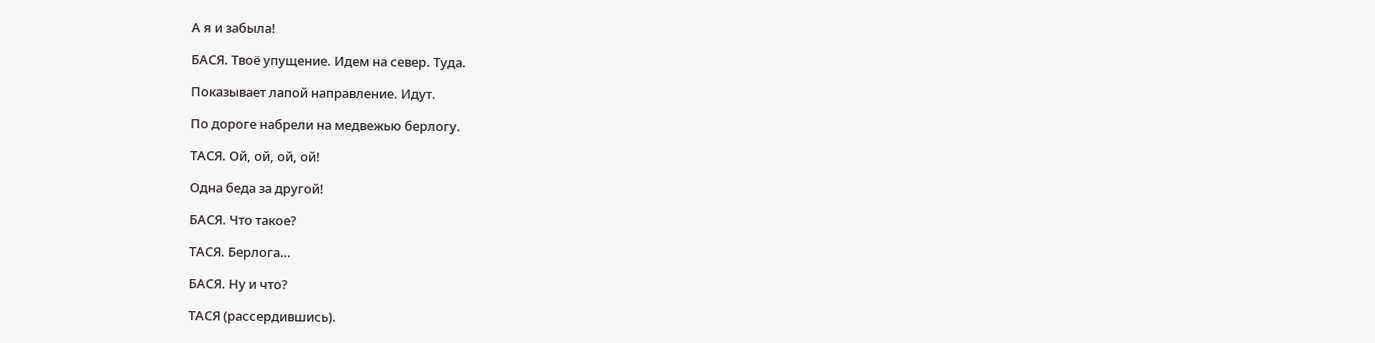А я и забыла!

БАСЯ. Твоё упущение. Идем на север. Туда.

Показывает лапой направление. Идут.

По дороге набрели на медвежью берлогу.

ТАСЯ. Ой, ой, ой, ой!

Одна беда за другой!

БАСЯ. Что такое?

ТАСЯ. Берлога…

БАСЯ. Ну и что?

ТАСЯ (рассердившись).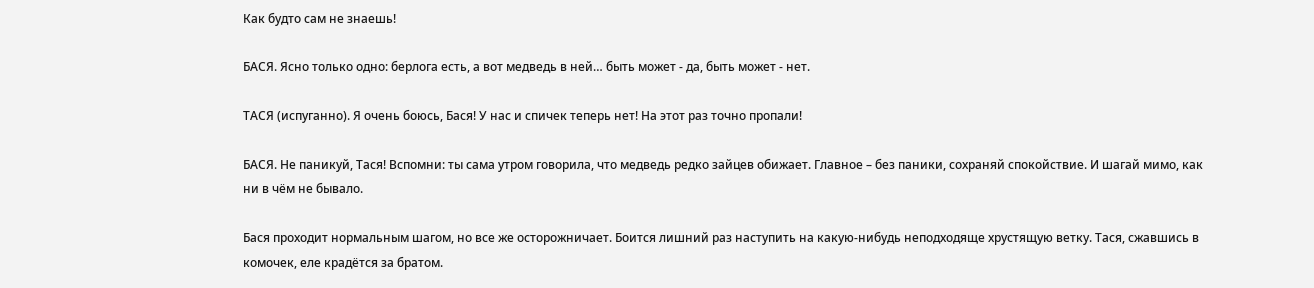Как будто сам не знаешь!

БАСЯ. Ясно только одно: берлога есть, а вот медведь в ней… быть может - да, быть может - нет.

ТАСЯ (испуганно). Я очень боюсь, Бася! У нас и спичек теперь нет! На этот раз точно пропали!

БАСЯ. Не паникуй, Тася! Вспомни: ты сама утром говорила, что медведь редко зайцев обижает. Главное – без паники, сохраняй спокойствие. И шагай мимо, как ни в чём не бывало.

Бася проходит нормальным шагом, но все же осторожничает. Боится лишний раз наступить на какую-нибудь неподходяще хрустящую ветку. Тася, сжавшись в комочек, еле крадётся за братом.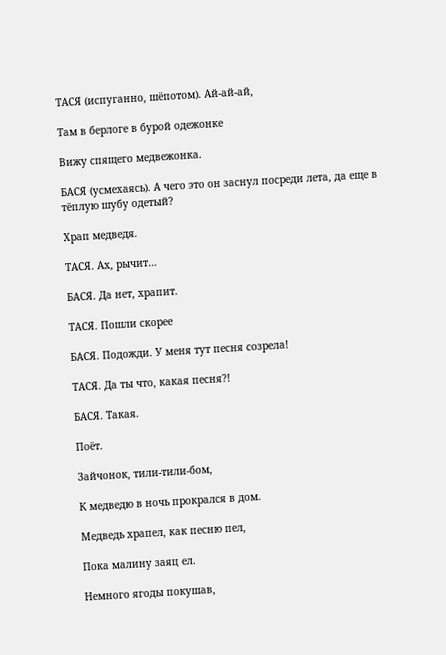ТАСЯ (испуганно, шёпотом). Ай-ай-ай,

Там в берлоге в бурой одежонке

Вижу спящего медвежонка.

БАСЯ (усмехаясь). А чего это он заснул посреди лета, да еще в тёплую шубу одетый?

Храп медведя.

ТАСЯ. Ах, рычит…

БАСЯ. Да нет, храпит.

ТАСЯ. Пошли скорее

БАСЯ. Подожди. У меня тут песня созрела!

ТАСЯ. Да ты что, какая песня?!

БАСЯ. Такая.

Поёт.

Зайчонок, тили-тили-бом,

К медведю в ночь прокрался в дом.

Медведь храпел, как песню пел,

Пока малину заяц ел.

Немного ягоды покушав,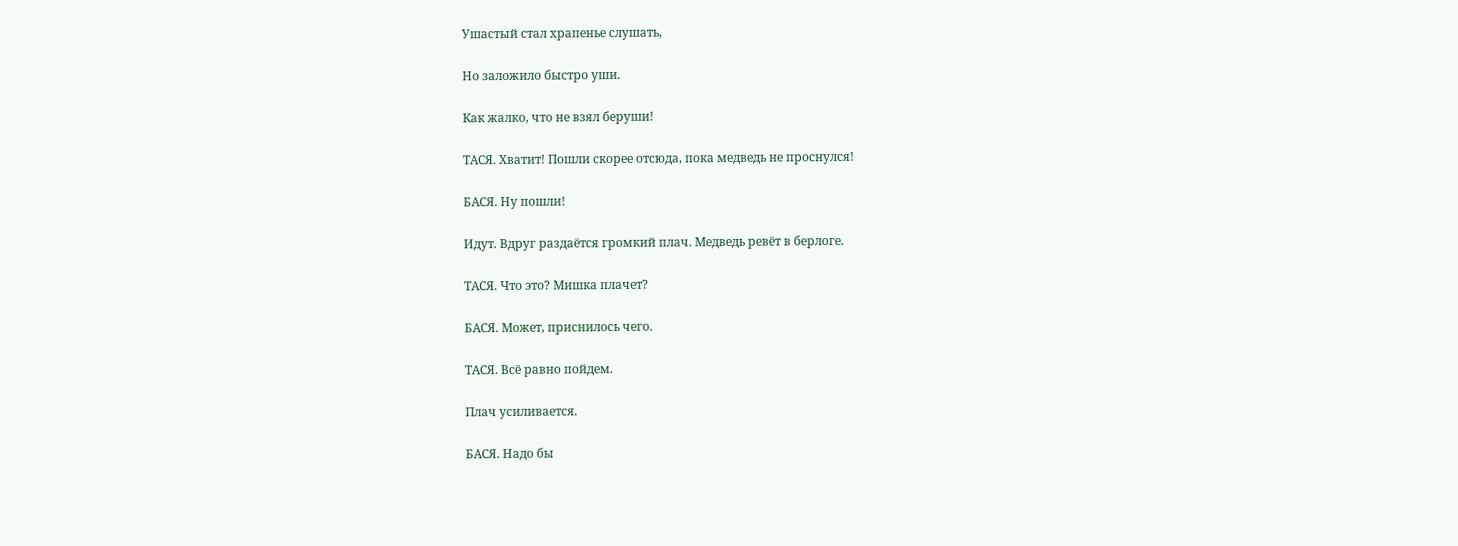Ушастый стал храпенье слушать,

Но заложило быстро уши.

Как жалко, что не взял беруши!

ТАСЯ. Хватит! Пошли скорее отсюда, пока медведь не проснулся!

БАСЯ. Ну пошли!

Идут. Вдруг раздаётся громкий плач. Медведь ревёт в берлоге.

ТАСЯ. Что это? Мишка плачет?

БАСЯ. Может, приснилось чего.

ТАСЯ. Всё равно пойдем.

Плач усиливается.

БАСЯ. Надо бы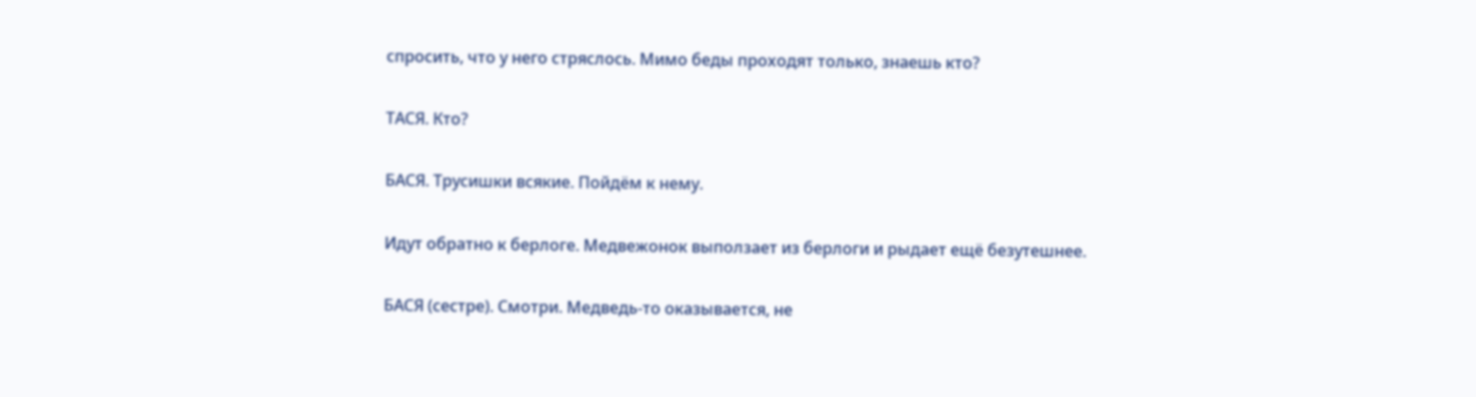спросить, что у него стряслось. Мимо беды проходят только, знаешь кто?

ТАСЯ. Кто?

БАСЯ. Трусишки всякие. Пойдём к нему.

Идут обратно к берлоге. Медвежонок выползает из берлоги и рыдает ещё безутешнее.

БАСЯ (сестре). Смотри. Медведь-то оказывается, не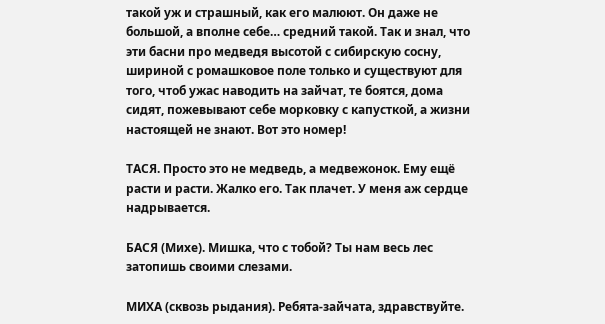такой уж и страшный, как его малюют. Он даже не большой, а вполне себе… средний такой. Так и знал, что эти басни про медведя высотой с сибирскую сосну, шириной с ромашковое поле только и существуют для того, чтоб ужас наводить на зайчат, те боятся, дома сидят, пожевывают себе морковку с капусткой, а жизни настоящей не знают. Вот это номер!

ТАСЯ. Просто это не медведь, а медвежонок. Ему ещё расти и расти. Жалко его. Так плачет. У меня аж сердце надрывается.

БАСЯ (Михе). Мишка, что с тобой? Ты нам весь лес затопишь своими слезами.

МИХА (сквозь рыдания). Ребята-зайчата, здравствуйте.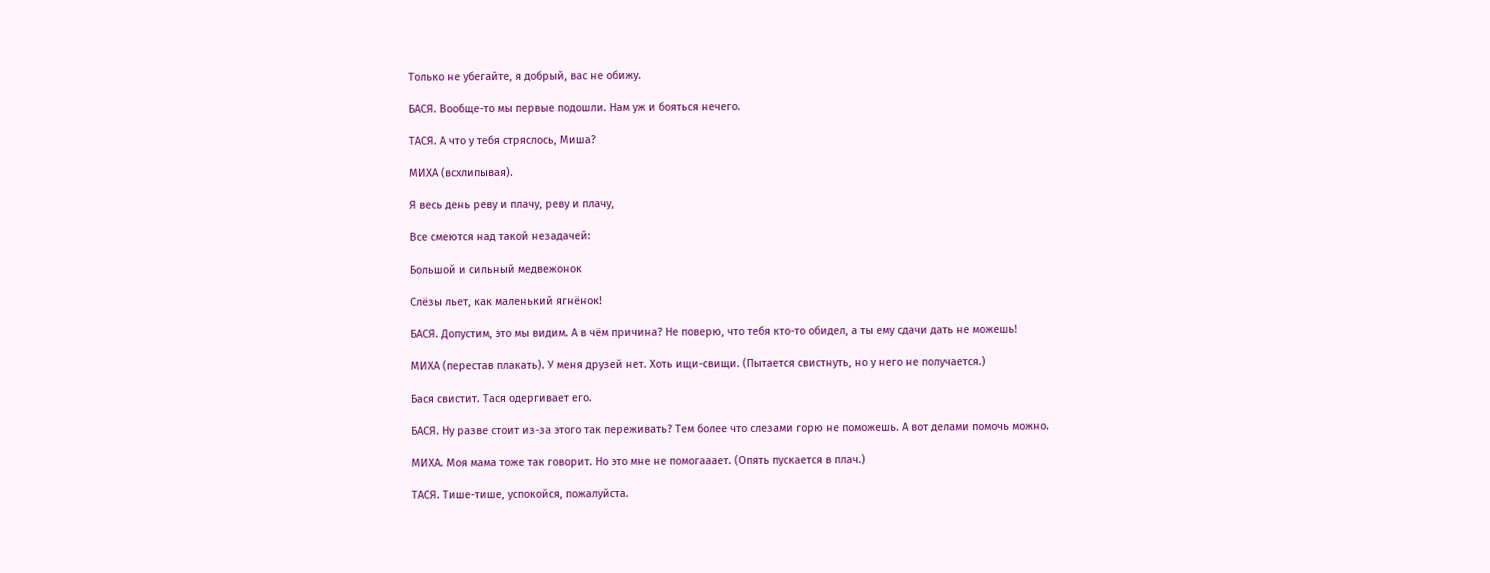Только не убегайте, я добрый, вас не обижу.

БАСЯ. Вообще-то мы первые подошли. Нам уж и бояться нечего.

ТАСЯ. А что у тебя стряслось, Миша?

МИХА (всхлипывая).

Я весь день реву и плачу, реву и плачу,

Все смеются над такой незадачей:

Большой и сильный медвежонок

Слёзы льет, как маленький ягнёнок!

БАСЯ. Допустим, это мы видим. А в чём причина? Не поверю, что тебя кто-то обидел, а ты ему сдачи дать не можешь!

МИХА (перестав плакать). У меня друзей нет. Хоть ищи-свищи. (Пытается свистнуть, но у него не получается.)

Бася свистит. Тася одергивает его.

БАСЯ. Ну разве стоит из-за этого так переживать? Тем более что слезами горю не поможешь. А вот делами помочь можно.

МИХА. Моя мама тоже так говорит. Но это мне не помогааает. (Опять пускается в плач.)

ТАСЯ. Тише-тише, успокойся, пожалуйста.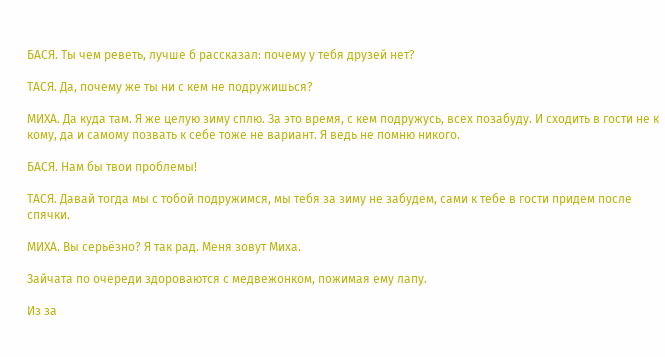БАСЯ. Ты чем реветь, лучше б рассказал: почему у тебя друзей нет?

ТАСЯ. Да, почему же ты ни с кем не подружишься?

МИХА. Да куда там. Я же целую зиму сплю. За это время, с кем подружусь, всех позабуду. И сходить в гости не к кому, да и самому позвать к себе тоже не вариант. Я ведь не помню никого.

БАСЯ. Нам бы твои проблемы!

ТАСЯ. Давай тогда мы с тобой подружимся, мы тебя за зиму не забудем, сами к тебе в гости придем после спячки.

МИХА. Вы серьёзно? Я так рад. Меня зовут Миха.

Зайчата по очереди здороваются с медвежонком, пожимая ему лапу.

Из за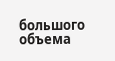большого объема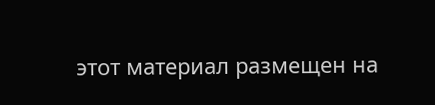этот материал размещен на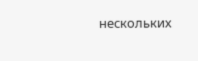нескольких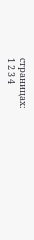страницах:
1 2 3 4